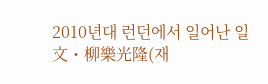2010년대 런던에서 일어난 일
文・柳樂光隆(재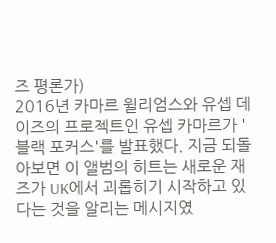즈 평론가)
2016년 카마르 윌리엄스와 유셉 데이즈의 프로젝트인 유셉 카마르가 '블랙 포커스'를 발표했다. 지금 되돌아보면 이 앨범의 히트는 새로운 재즈가 UK에서 괴롭히기 시작하고 있다는 것을 알리는 메시지였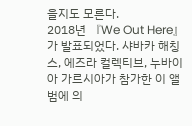을지도 모른다.
2018년 『We Out Here』가 발표되었다. 샤바카 해칭스, 에즈라 컬렉티브, 누바이아 가르시아가 참가한 이 앨범에 의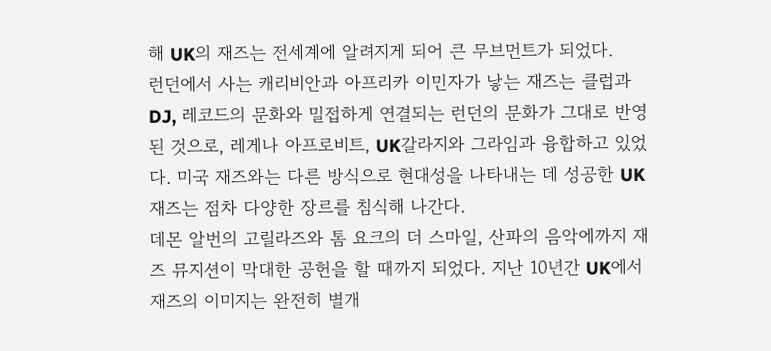해 UK의 재즈는 전세계에 알려지게 되어 큰 무브먼트가 되었다.
런던에서 사는 캐리비안과 아프리카 이민자가 낳는 재즈는 클럽과 DJ, 레코드의 문화와 밀접하게 연결되는 런던의 문화가 그대로 반영된 것으로, 레게나 아프로비트, UK갈라지와 그라임과 융합하고 있었다. 미국 재즈와는 다른 방식으로 현대성을 나타내는 데 성공한 UK 재즈는 점차 다양한 장르를 침식해 나간다.
데몬 알번의 고릴라즈와 톰 요크의 더 스마일, 산파의 음악에까지 재즈 뮤지션이 막대한 공헌을 할 때까지 되었다. 지난 10년간 UK에서 재즈의 이미지는 완전히 별개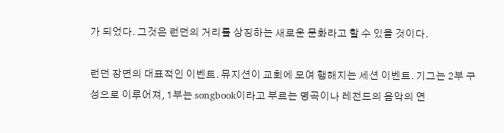가 되었다. 그것은 런던의 거리를 상징하는 새로운 문화라고 할 수 있을 것이다.

런던 장면의 대표적인 이벤트. 뮤지션이 교회에 모여 행해지는 세션 이벤트. 기그는 2부 구성으로 이루어져, 1부는 songbook이라고 부르는 명곡이나 레전드의 음악의 연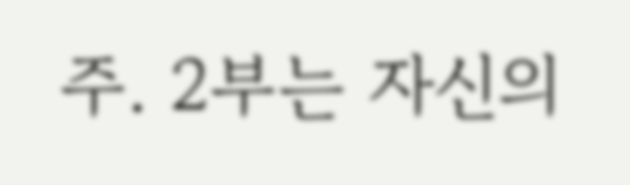주. 2부는 자신의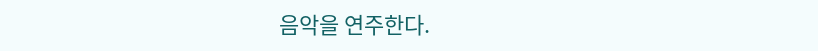음악을 연주한다.